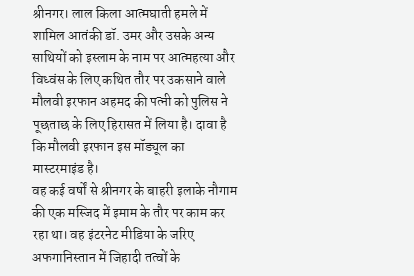श्रीनगर। लाल किला आत्मघाती हमले में शामिल आतंकी डॉ. उमर और उसके अन्य साथियों को इस्लाम के नाम पर आत्महत्या और विध्वंस के लिए कथित तौर पर उकसाने वाले मौलवी इरफान अहमद की पत्नी को पुलिस ने पूछताछ के लिए हिरासत में लिया है। दावा है कि मौलवी इरफान इस मॉड्यूल का मास्टरमाइंड है।
वह कई वर्षों से श्रीनगर के बाहरी इलाके नौगाम की एक मस्जिद में इमाम के तौर पर काम कर रहा था। वह इंटरनेट मीडिया के जरिए अफगानिस्तान में जिहादी तत्वों के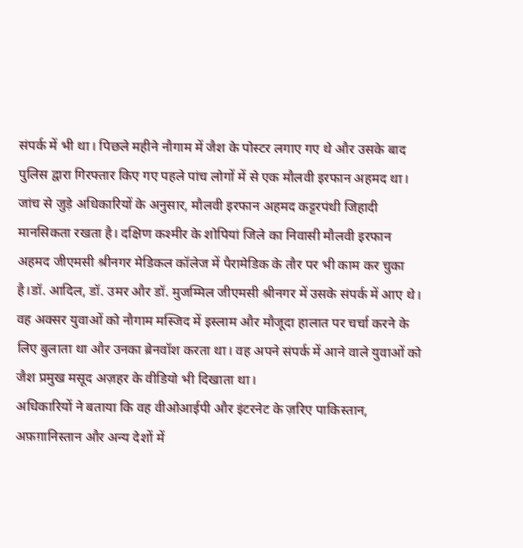संपर्क में भी था। पिछले महीने नौगाम में जैश के पोस्टर लगाए गए थे और उसके बाद पुलिस द्वारा गिरफ्तार किए गए पहले पांच लोगों में से एक मौलवी इरफान अहमद था। जांच से जुड़े अधिकारियों के अनुसार, मौलवी इरफान अहमद कट्टरपंथी जिहादी मानसिकता रखता है। दक्षिण कश्मीर के शोपियां जिले का निवासी मौलवी इरफान अहमद जीएमसी श्रीनगर मेडिकल कॉलेज में पैरामेडिक के तौर पर भी काम कर चुका है।डॉ. आदिल, डॉ. उमर और डॉ. मुजम्मिल जीएमसी श्रीनगर में उसके संपर्क में आए थे। वह अक्सर युवाओं को नौगाम मस्जिद में इस्लाम और मौजूदा हालात पर चर्चा करने के लिए बुलाता था और उनका ब्रेनवॉश करता था। वह अपने संपर्क में आने वाले युवाओं को जैश प्रमुख मसूद अज़हर के वीडियो भी दिखाता था।
अधिकारियों ने बताया कि वह वीओआईपी और इंटरनेट के ज़रिए पाकिस्तान, अफ़ग़ानिस्तान और अन्य देशों में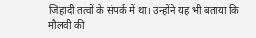जिहादी तत्वों के संपर्क में था। उन्होंने यह भी बताया कि मौलवी की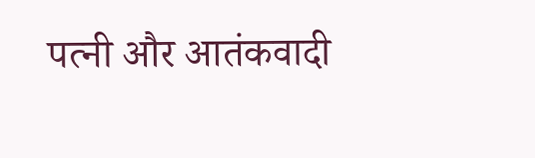पत्नी और आतंकवादी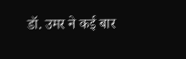डॉ. उमर ने कई बार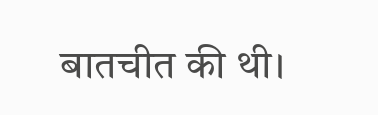बातचीत की थी।